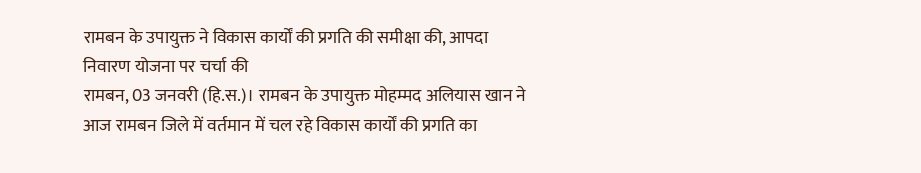रामबन के उपायुक्त ने विकास कार्यों की प्रगति की समीक्षा की, आपदा निवारण योजना पर चर्चा की
रामबन, 03 जनवरी (हि.स.)। रामबन के उपायुक्त मोहम्मद अलियास खान ने आज रामबन जिले में वर्तमान में चल रहे विकास कार्यों की प्रगति का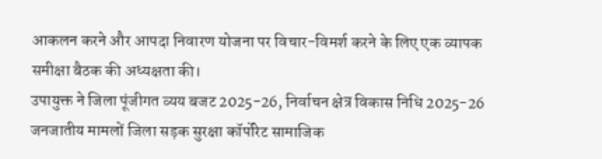आकलन करने और आपदा निवारण योजना पर विचार-विमर्श करने के लिए एक व्यापक समीक्षा बैठक की अध्यक्षता की।
उपायुक्त ने जिला पूंजीगत व्यय बजट 2025-26, निर्वाचन क्षेत्र विकास निधि 2025-26 जनजातीय मामलों जिला सड़क सुरक्षा कॉर्पोरेट सामाजिक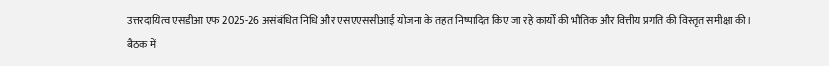उत्तरदायित्व एसडीआ एफ 2025-26 असंबंधित निधि और एसएएससीआई योजना के तहत निष्पादित किए जा रहे कार्यों की भौतिक और वित्तीय प्रगति की विस्तृत समीक्षा की।
बैठक में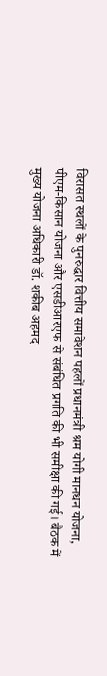विरासत स्थलों के पुनरुद्धार वित्तीय समावेशन पहलों प्रधानमंत्री श्रम योगी मानधन योजना, पीएम-किसान योजना और एसडीआरएफ से संबंधित प्रगति की भी समीक्षा की गई। बैठक में मुख्य योजना अधिकारी डॉ. शकीब अहमद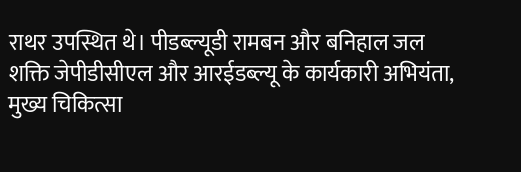राथर उपस्थित थे। पीडब्ल्यूडी रामबन और बनिहाल जल शक्ति जेपीडीसीएल और आरईडब्ल्यू के कार्यकारी अभियंता, मुख्य चिकित्सा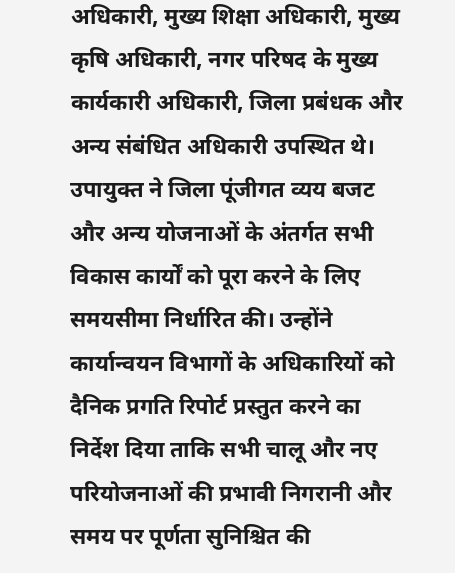अधिकारी, मुख्य शिक्षा अधिकारी, मुख्य कृषि अधिकारी, नगर परिषद के मुख्य कार्यकारी अधिकारी, जिला प्रबंधक और अन्य संबंधित अधिकारी उपस्थित थे।
उपायुक्त ने जिला पूंजीगत व्यय बजट और अन्य योजनाओं के अंतर्गत सभी विकास कार्यों को पूरा करने के लिए समयसीमा निर्धारित की। उन्होंने कार्यान्वयन विभागों के अधिकारियों को दैनिक प्रगति रिपोर्ट प्रस्तुत करने का निर्देश दिया ताकि सभी चालू और नए परियोजनाओं की प्रभावी निगरानी और समय पर पूर्णता सुनिश्चित की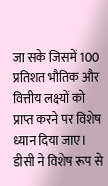जा सके जिसमें 100 प्रतिशत भौतिक और वित्तीय लक्ष्यों को प्राप्त करने पर विशेष ध्यान दिया जाए।
डीसी ने विशेष रूप से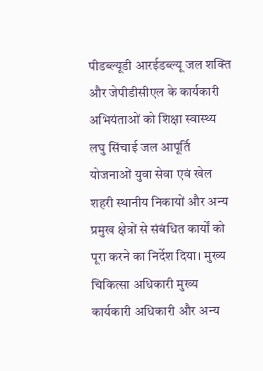पीडब्ल्यूडी आरईडब्ल्यू जल शक्ति और जेपीडीसीएल के कार्यकारी अभियंताओं को शिक्षा स्वास्थ्य लघु सिंचाई जल आपूर्ति योजनाओं युवा सेवा एवं खेल शहरी स्थानीय निकायों और अन्य प्रमुख क्षेत्रों से संबंधित कार्यों को पूरा करने का निर्देश दिया। मुख्य चिकित्सा अधिकारी मुख्य कार्यकारी अधिकारी और अन्य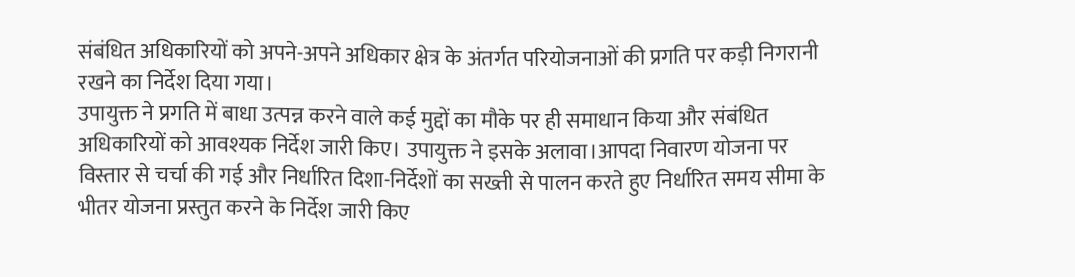संबंधित अधिकारियों को अपने-अपने अधिकार क्षेत्र के अंतर्गत परियोजनाओं की प्रगति पर कड़ी निगरानी रखने का निर्देश दिया गया।
उपायुक्त ने प्रगति में बाधा उत्पन्न करने वाले कई मुद्दों का मौके पर ही समाधान किया और संबंधित अधिकारियों को आवश्यक निर्देश जारी किए। उपायुक्त ने इसके अलावा।आपदा निवारण योजना पर विस्तार से चर्चा की गई और निर्धारित दिशा-निर्देशों का सख्ती से पालन करते हुए निर्धारित समय सीमा के भीतर योजना प्रस्तुत करने के निर्देश जारी किए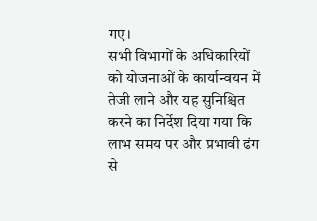गए।
सभी विभागों के अधिकारियों को योजनाओं के कार्यान्वयन में तेजी लाने और यह सुनिश्चित करने का निर्देश दिया गया कि लाभ समय पर और प्रभावी ढंग से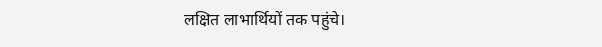लक्षित लाभार्थियों तक पहुंचे।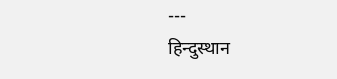---
हिन्दुस्थान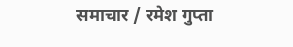समाचार / रमेश गुप्ता